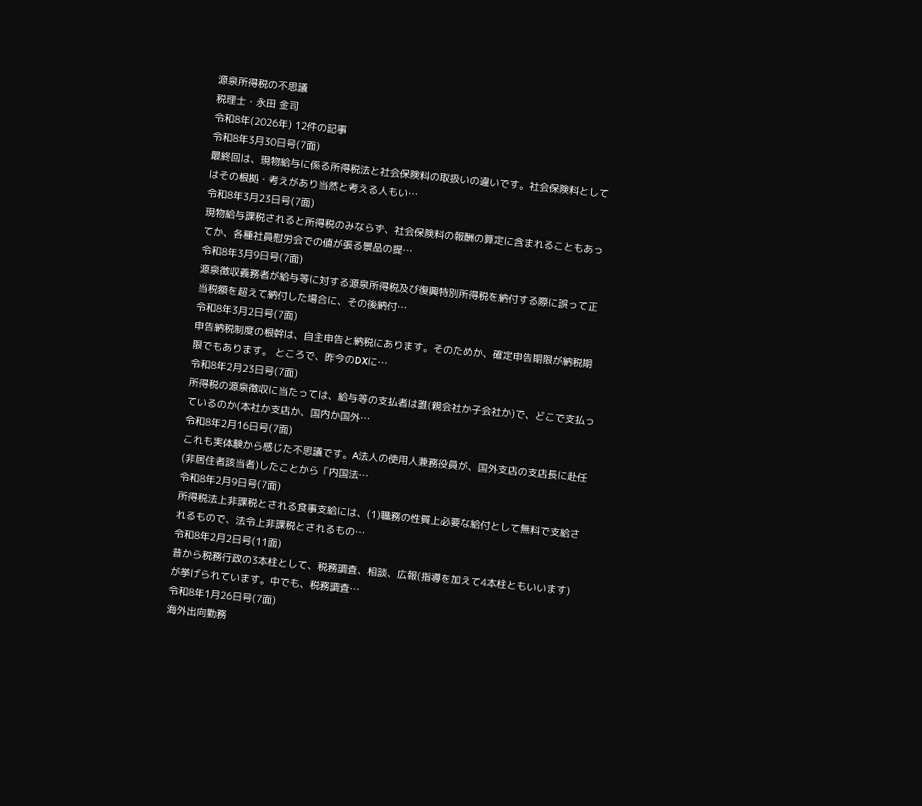源泉所得税の不思議
税理士・永田 金司
令和8年(2026年) 12件の記事
令和8年3月30日号(7面)
最終回は、現物給与に係る所得税法と社会保険料の取扱いの違いです。社会保険料としてはその根拠・考えがあり当然と考える人もい…
令和8年3月23日号(7面)
現物給与課税されると所得税のみならず、社会保険料の報酬の算定に含まれることもあってか、各種社員慰労会での値が張る景品の提…
令和8年3月9日号(7面)
源泉徴収義務者が給与等に対する源泉所得税及び復興特別所得税を納付する際に誤って正当税額を超えて納付した場合に、その後納付…
令和8年3月2日号(7面)
申告納税制度の根幹は、自主申告と納税にあります。そのためか、確定申告期限が納税期限でもあります。 ところで、昨今のDXに…
令和8年2月23日号(7面)
所得税の源泉徴収に当たっては、給与等の支払者は誰(親会社か子会社か)で、どこで支払っているのか(本社か支店か、国内か国外…
令和8年2月16日号(7面)
これも実体験から感じた不思議です。A法人の使用人兼務役員が、国外支店の支店長に赴任(非居住者該当者)したことから「内国法…
令和8年2月9日号(7面)
所得税法上非課税とされる食事支給には、(1)職務の性質上必要な給付として無料で支給されるもので、法令上非課税とされるもの…
令和8年2月2日号(11面)
昔から税務行政の3本柱として、税務調査、相談、広報(指導を加えて4本柱ともいいます)が挙げられています。中でも、税務調査…
令和8年1月26日号(7面)
海外出向勤務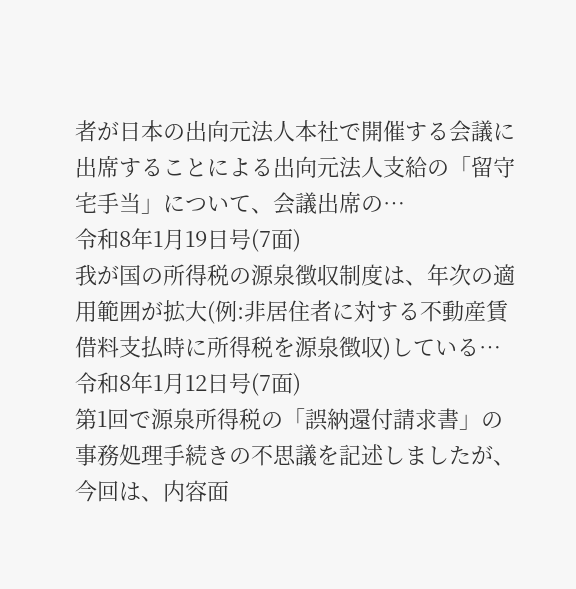者が日本の出向元法人本社で開催する会議に出席することによる出向元法人支給の「留守宅手当」について、会議出席の…
令和8年1月19日号(7面)
我が国の所得税の源泉徴収制度は、年次の適用範囲が拡大(例:非居住者に対する不動産賃借料支払時に所得税を源泉徴収)している…
令和8年1月12日号(7面)
第1回で源泉所得税の「誤納還付請求書」の事務処理手続きの不思議を記述しましたが、今回は、内容面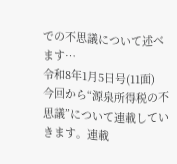での不思議について述べます…
令和8年1月5日号(11面)
今回から“源泉所得税の不思議”について連載していきます。連載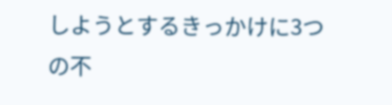しようとするきっかけに3つの不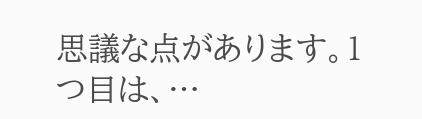思議な点があります。1つ目は、…